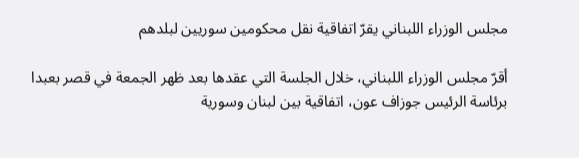مجلس الوزراء اللبناني يقرّ اتفاقية نقل محكومين سوريين لبلدهم

أقرّ مجلس الوزراء اللبناني، خلال الجلسة التي عقدها بعد ظهر الجمعة في قصر بعبدا برئاسة الرئيس جوزاف عون، اتفاقية بين لبنان وسورية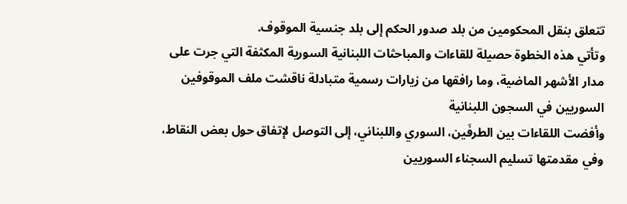تتعلق بنقل المحكومين من بلد صدور الحكم إلى بلد جنسية الموقوف.
وتأتي هذه الخطوة حصيلة للقاءات والمباحثات اللبنانية السورية المكثفة التي جرت على مدار الأشهر الماضية، وما رافقها من زيارات رسمية متبادلة ناقشت ملف الموقوفين السوريين في السجون اللبنانية
وأفضت اللقاءات بين الطرفَين، السوري واللبناني، إلى التوصل لإتفاق حول بعض النقاط، وفي مقدمتها تسليم السجناء السوريين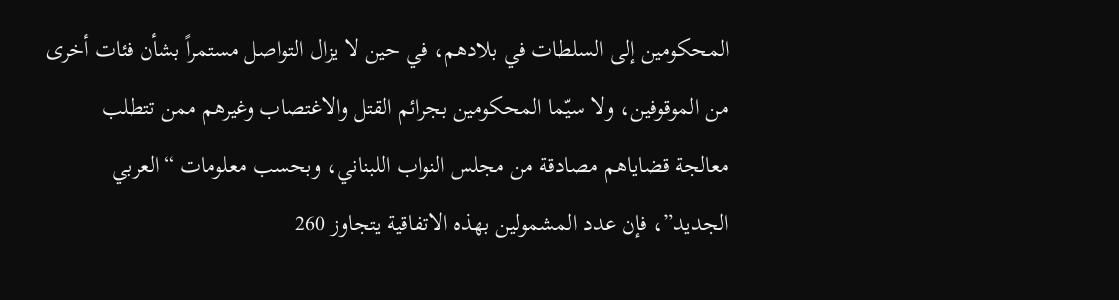المحكومين إلى السلطات في بلادهم، في حين لا يزال التواصل مستمراً بشأن فئات أخرى من الموقوفين، ولا سيّما المحكومين بجرائم القتل والاغتصاب وغيرهم ممن تتطلب معالجة قضاياهم مصادقة من مجلس النواب اللبناني، وبحسب معلومات “العربي الجديد”، فإن عدد المشمولين بهذه الاتفاقية يتجاوز 260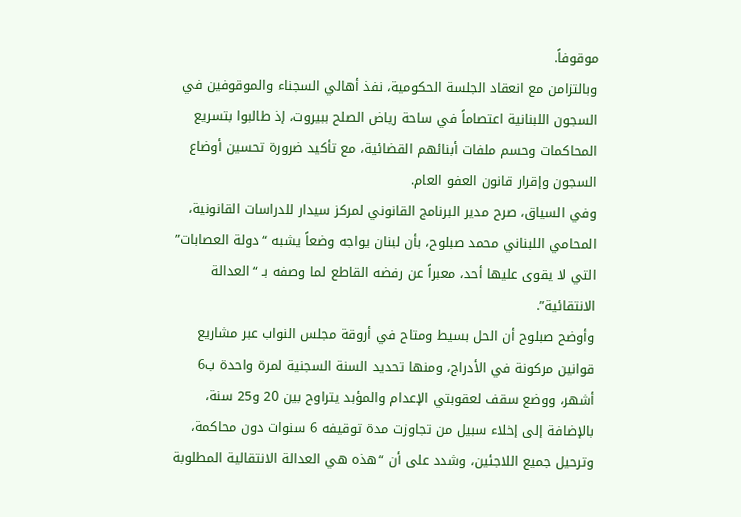موقوفاً.
وبالتزامن مع انعقاد الجلسة الحكومية، نفذ أهالي السجناء والموقوفين في السجون اللبنانية اعتصاماً في ساحة رياض الصلح ببيروت، إذ طالبوا بتسريع المحاكمات وحسم ملفات أبنائهم القضائية، مع تأكيد ضرورة تحسين أوضاع السجون وإقرار قانون العفو العام.
وفي السياق، صرح مدير البرنامج القانوني لمركز سيدار للدراسات القانونية، المحامي اللبناني محمد صبلوح، بأن لبنان يواجه وضعاً يشبه “دولة العصابات” التي لا يقوى عليها أحد، معبراً عن رفضه القاطع لما وصفه بـ “العدالة الانتقائية”.
وأوضح صبلوح أن الحل بسيط ومتاح في أروقة مجلس النواب عبر مشاريع قوانين مركونة في الأدراج، ومنها تحديد السنة السجنية لمرة واحدة ب6 أشهر، ووضع سقف لعقوبتي الإعدام والمؤبد يتراوح بين 20 و25 سنة، بالإضافة إلى إخلاء سبيل من تجاوزت مدة توقيفه 6 سنوات دون محاكمة، وترحيل جميع اللاجئين، وشدد على أن “هذه هي العدالة الانتقالية المطلوبة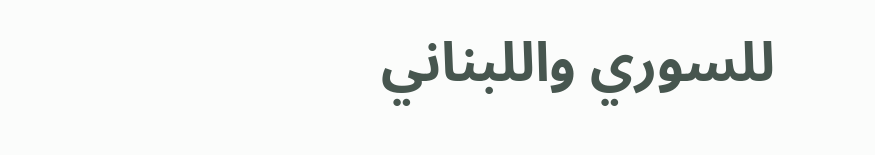للسوري واللبناني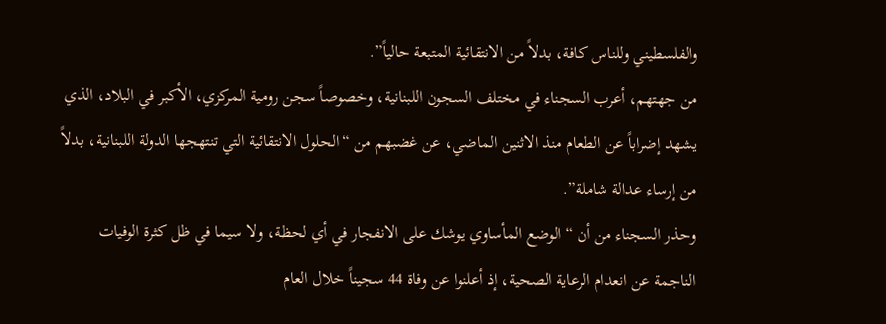والفلسطيني وللناس كافة، بدلاً من الانتقائية المتبعة حالياً”.
من جهتهم، أعرب السجناء في مختلف السجون اللبنانية، وخصوصاً سجن رومية المركزي، الأكبر في البلاد، الذي يشهد إضراباً عن الطعام منذ الاثنين الماضي، عن غضبهم من “الحلول الانتقائية التي تنتهجها الدولة اللبنانية، بدلاً من إرساء عدالة شاملة”.
وحذر السجناء من أن “الوضع المأساوي يوشك على الانفجار في أي لحظة، ولا سيما في ظل كثرة الوفيات الناجمة عن انعدام الرعاية الصحية، إذ أعلنوا عن وفاة 44 سجيناً خلال العام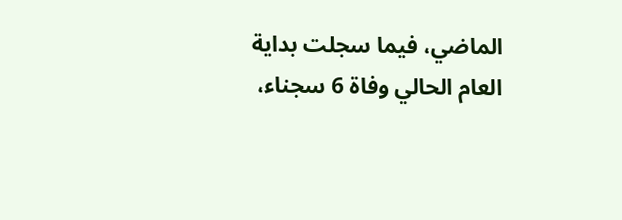الماضي، فيما سجلت بداية العام الحالي وفاة 6 سجناء،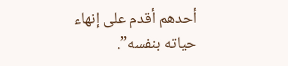أحدهم أقدم على إنهاء حياته بنفسه”.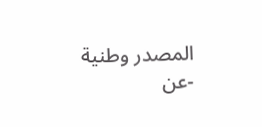المصدر وطنية -عن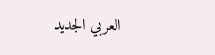العربي الجديد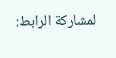لمشاركة الرابط: